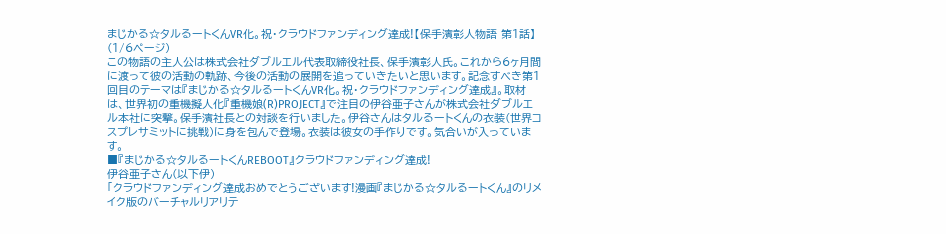まじかる☆タルるートくんVR化。祝・クラウドファンディング達成!【保手濱彰人物語 第1話】 (1/6ページ)
この物語の主人公は株式会社ダブルエル代表取締役社長、保手濱彰人氏。これから6ヶ月間に渡って彼の活動の軌跡、今後の活動の展開を追っていきたいと思います。記念すべき第1回目のテーマは『まじかる☆タルるートくんVR化。祝・クラウドファンディング達成』。取材は、世界初の重機擬人化『重機娘(R)PROJECT』で注目の伊谷亜子さんが株式会社ダブルエル本社に突撃。保手濱社長との対談を行いました。伊谷さんはタルるートくんの衣装(世界コスプレサミットに挑戦)に身を包んで登場。衣装は彼女の手作りです。気合いが入っています。
■『まじかる☆タルるートくんREBOOT』クラウドファンディング達成!
伊谷亜子さん(以下伊)
「クラウドファンディング達成おめでとうございます!漫画『まじかる☆タルるートくん』のリメイク版のバーチャルリアリテ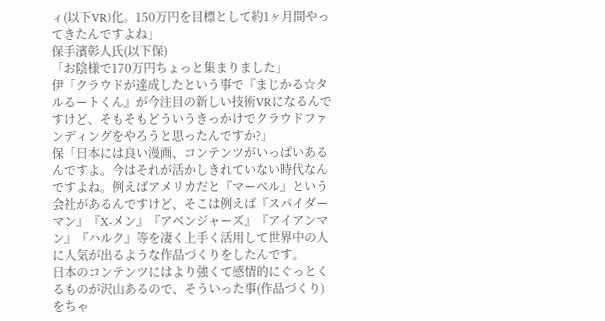ィ(以下VR)化。150万円を目標として約1ヶ月間やってきたんですよね」
保手濱彰人氏(以下保)
「お陰様で170万円ちょっと集まりました」
伊「クラウドが達成したという事で『まじかる☆タルるートくん』が今注目の新しい技術VRになるんですけど、そもそもどういうきっかけでクラウドファンディングをやろうと思ったんですか?」
保「日本には良い漫画、コンテンツがいっぱいあるんですよ。今はそれが活かしきれていない時代なんですよね。例えばアメリカだと『マーベル』という会社があるんですけど、そこは例えば『スパイダーマン』『X-メン』『アベンジャーズ』『アイアンマン』『ハルク』等を凄く上手く活用して世界中の人に人気が出るような作品づくりをしたんです。
日本のコンテンツにはより強くて感情的にぐっとくるものが沢山あるので、そういった事(作品づくり)をちゃ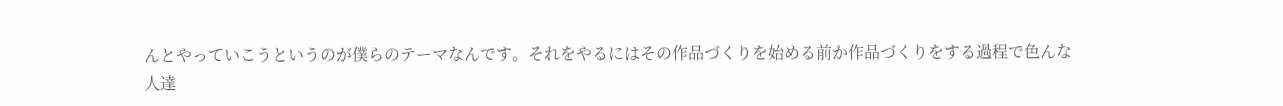んとやっていこうというのが僕らのテーマなんです。それをやるにはその作品づくりを始める前か作品づくりをする過程で色んな人達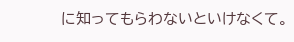に知ってもらわないといけなくて。